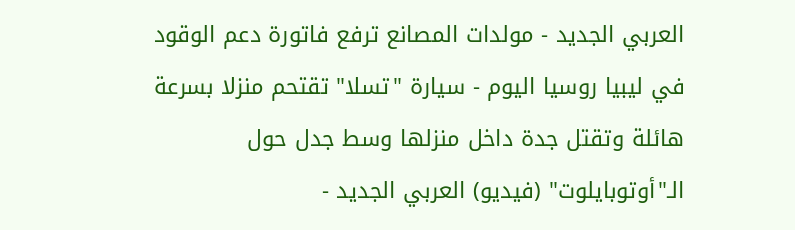العربي الجديد - مولدات المصانع ترفع فاتورة دعم الوقود في ليبيا روسيا اليوم - سيارة "تسلا" تقتحم منزلا بسرعة هائلة وتقتل جدة داخل منزلها وسط جدل حول الـ"أوتوبايلوت" (فيديو) العربي الجديد -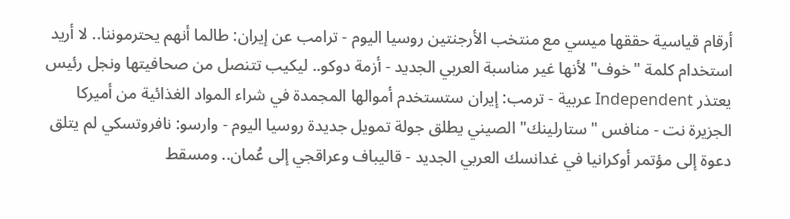أرقام قياسية حققها ميسي مع منتخب الأرجنتين روسيا اليوم - ترامب عن إيران: طالما أنهم يحترموننا.. لا أريد استخدام كلمة "خوف" لأنها غير مناسبة العربي الجديد - أزمة دوكو.. ليكيب تتنصل من صحافيتها ونجل رئيس يعتذر Independent عربية - ترمب: إيران ستستخدم أموالها المجمدة في شراء المواد الغذائية من أميركا الجزيرة نت - منافس "ستارلينك" الصيني يطلق جولة تمويل جديدة روسيا اليوم - وارسو: نافروتسكي لم يتلق دعوة إلى مؤتمر أوكرانيا في غدانسك العربي الجديد - قاليباف وعراقجي إلى عُمان.. ومسقط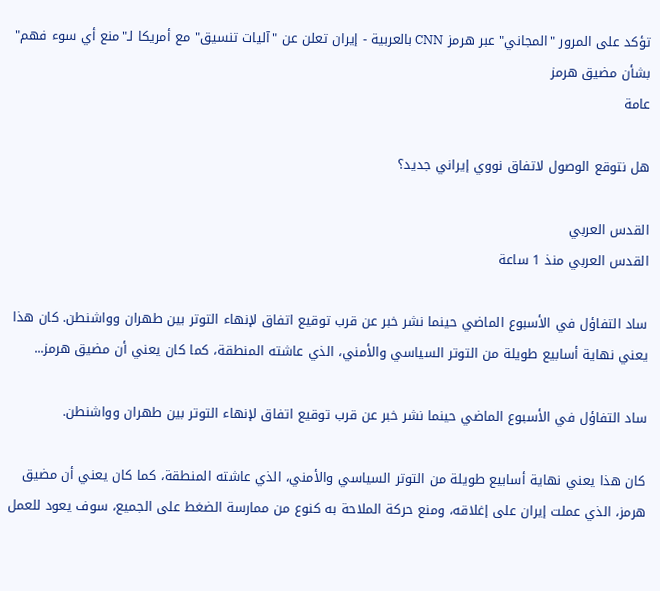تؤكد على المرور "المجاني" عبر هرمز CNN بالعربية - إيران تعلن عن "آليات تنسيق" مع أمريكا لـ"منع أي سوء فهم" بشأن مضيق هرمز
عامة

هل نتوقع الوصول لاتفاق نووي إيراني جديد؟

القدس العربي
القدس العربي منذ 1 ساعة

ساد التفاؤل في الأسبوع الماضي حينما نشر خبر عن قرب توقيع اتفاق لإنهاء التوتر بين طهران وواشنطن. كان هذا يعني نهاية أسابيع طويلة من التوتر السياسي والأمني، الذي عاشته المنطقة، كما كان يعني أن مضيق هرمز...

ساد التفاؤل في الأسبوع الماضي حينما نشر خبر عن قرب توقيع اتفاق لإنهاء التوتر بين طهران وواشنطن.

كان هذا يعني نهاية أسابيع طويلة من التوتر السياسي والأمني، الذي عاشته المنطقة، كما كان يعني أن مضيق هرمز، الذي عملت إيران على إغلاقه، ومنع حركة الملاحة به كنوع من ممارسة الضغط على الجميع، سوف يعود للعمل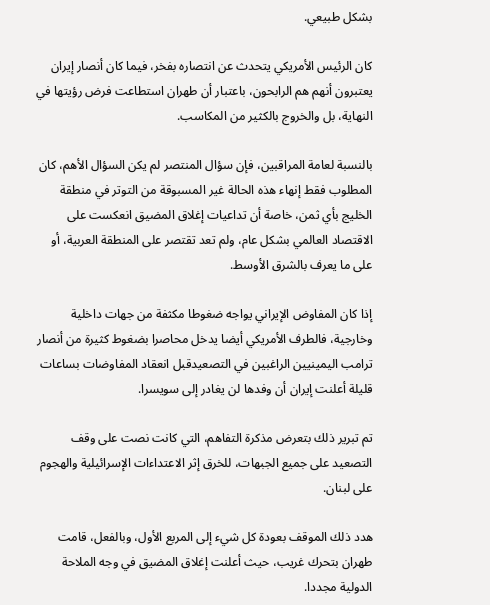بشكل طبيعي.

كان الرئيس الأمريكي يتحدث عن انتصاره بفخر، فيما كان أنصار إيران يعتبرون أنهم هم الرابحون، باعتبار أن طهران استطاعت فرض رؤيتها في النهاية، بل والخروج بالكثير من المكاسب.

بالنسبة لعامة المراقبين، فإن سؤال المنتصر لم يكن السؤال الأهم، كان المطلوب فقط إنهاء هذه الحالة غير المسبوقة من التوتر في منطقة الخليج بأي ثمن، خاصة أن تداعيات إغلاق المضيق انعكست على الاقتصاد العالمي بشكل عام، ولم تعد تقتصر على المنطقة العربية، أو على ما يعرف بالشرق الأوسط.

إذا كان المفاوض الإيراني يواجه ضغوطا مكثفة من جهات داخلية وخارجية، فالطرف الأمريكي أيضا يدخل محاصرا بضغوط كثيرة من أنصار ترامب اليمينيين الراغبين في التصعيدقبل انعقاد المفاوضات بساعات قليلة أعلنت إيران أن وفدها لن يغادر إلى سويسرا.

تم تبرير ذلك بتعرض مذكرة التفاهم، التي كانت نصت على وقف التصعيد على جميع الجبهات، للخرق إثر الاعتداءات الإسرائيلية والهجوم على لبنان.

هدد ذلك الموقف بعودة كل شيء إلى المربع الأول، وبالفعل، قامت طهران بتحرك غريب، حيث أعلنت إغلاق المضيق في وجه الملاحة الدولية مجددا.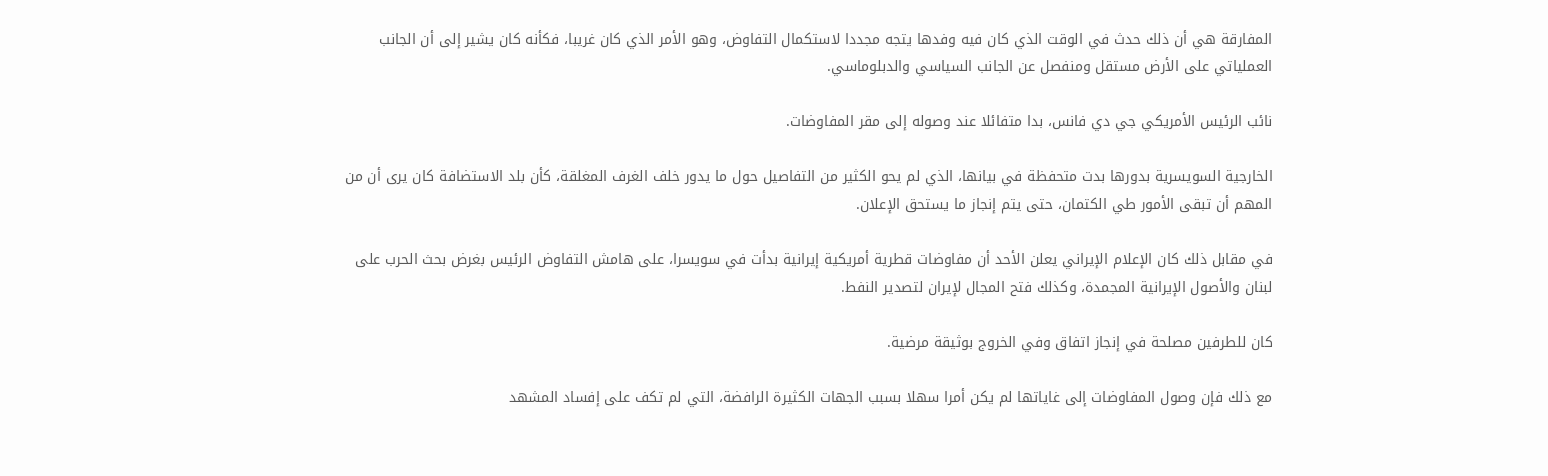المفارقة هي أن ذلك حدث في الوقت الذي كان فيه وفدها يتجه مجددا لاستكمال التفاوض، وهو الأمر الذي كان غريبا، فكأنه كان يشير إلى أن الجانب العملياتي على الأرض مستقل ومنفصل عن الجانب السياسي والدبلوماسي.

نائب الرئيس الأمريكي جي دي فانس، بدا متفائلا عند وصوله إلى مقر المفاوضات.

الخارجية السويسرية بدورها بدت متحفظة في بيانها، الذي لم يحو الكثير من التفاصيل حول ما يدور خلف الغرف المغلقة، كأن بلد الاستضافة كان يرى أن من المهم أن تبقى الأمور طي الكتمان، حتى يتم إنجاز ما يستحق الإعلان.

في مقابل ذلك كان الإعلام الإيراني يعلن الأحد أن مفاوضات قطرية أمريكية إيرانية بدأت في سويسرا، على هامش التفاوض الرئيس بغرض بحث الحرب على لبنان والأصول الإيرانية المجمدة، وكذلك فتح المجال لإيران لتصدير النفط.

كان للطرفين مصلحة في إنجاز اتفاق وفي الخروج بوثيقة مرضية.

مع ذلك فإن وصول المفاوضات إلى غاياتها لم يكن أمرا سهلا بسبب الجهات الكثيرة الرافضة، التي لم تكف على إفساد المشهد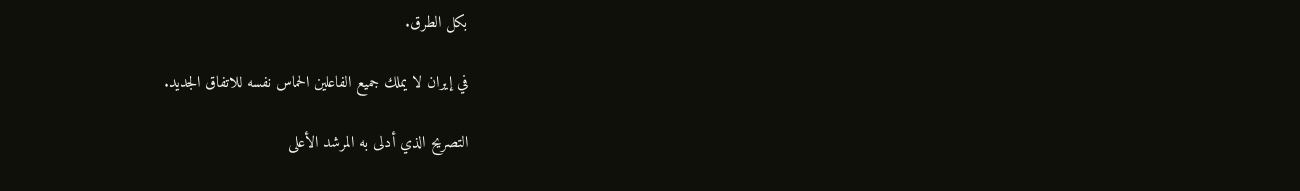بكل الطرق.

في إيران لا يملك جميع الفاعلين الحماس نفسه للاتفاق الجديد.

التصريح الذي أدلى به المرشد الأعلى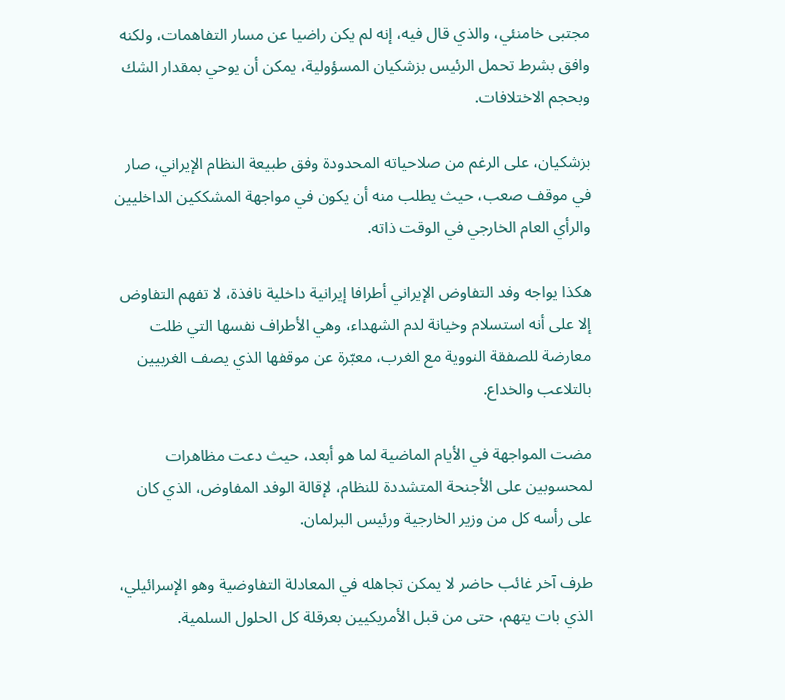مجتبى خامنئي، والذي قال فيه، إنه لم يكن راضيا عن مسار التفاهمات، ولكنه وافق بشرط تحمل الرئيس بزشكيان المسؤولية، يمكن أن يوحي بمقدار الشك وبحجم الاختلافات.

بزشكيان، على الرغم من صلاحياته المحدودة وفق طبيعة النظام الإيراني، صار في موقف صعب، حيث يطلب منه أن يكون في مواجهة المشككين الداخليين والرأي العام الخارجي في الوقت ذاته.

هكذا يواجه وفد التفاوض الإيراني أطرافا إيرانية داخلية نافذة، لا تفهم التفاوض إلا على أنه استسلام وخيانة لدم الشهداء، وهي الأطراف نفسها التي ظلت معارضة للصفقة النووية مع الغرب، معبّرة عن موقفها الذي يصف الغربيين بالتلاعب والخداع.

مضت المواجهة في الأيام الماضية لما هو أبعد، حيث دعت مظاهرات لمحسوبين على الأجنحة المتشددة للنظام، لإقالة الوفد المفاوض، الذي كان على رأسه كل من وزير الخارجية ورئيس البرلمان.

طرف آخر غائب حاضر لا يمكن تجاهله في المعادلة التفاوضية وهو الإسرائيلي، الذي بات يتهم، حتى من قبل الأمريكيين بعرقلة كل الحلول السلمية.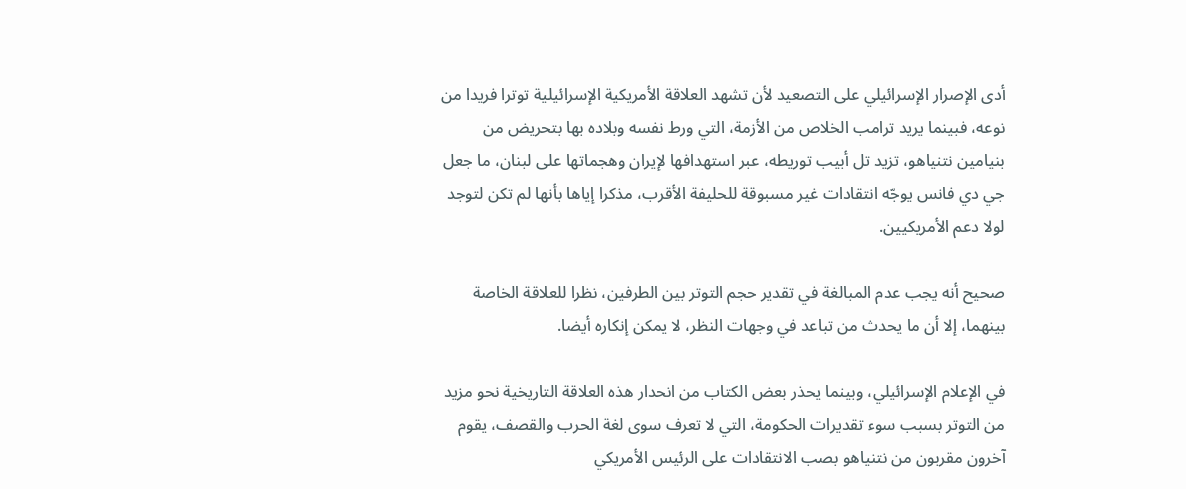أدى الإصرار الإسرائيلي على التصعيد لأن تشهد العلاقة الأمريكية الإسرائيلية توترا فريدا من نوعه، فبينما يريد ترامب الخلاص من الأزمة، التي ورط نفسه وبلاده بها بتحريض من بنيامين نتنياهو، تزيد تل أبيب توريطه، عبر استهدافها لإيران وهجماتها على لبنان، ما جعل جي دي فانس يوجّه انتقادات غير مسبوقة للحليفة الأقرب، مذكرا إياها بأنها لم تكن لتوجد لولا دعم الأمريكيين.

صحيح أنه يجب عدم المبالغة في تقدير حجم التوتر بين الطرفين، نظرا للعلاقة الخاصة بينهما، إلا أن ما يحدث من تباعد في وجهات النظر، لا يمكن إنكاره أيضا.

في الإعلام الإسرائيلي، وبينما يحذر بعض الكتاب من انحدار هذه العلاقة التاريخية نحو مزيد من التوتر بسبب سوء تقديرات الحكومة، التي لا تعرف سوى لغة الحرب والقصف، يقوم آخرون مقربون من نتنياهو بصب الانتقادات على الرئيس الأمريكي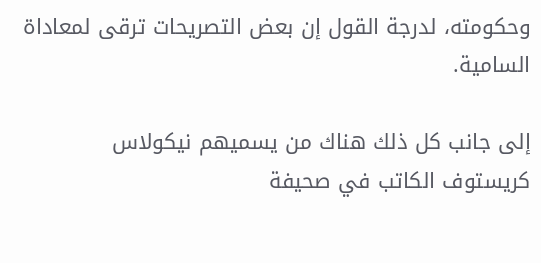وحكومته، لدرجة القول إن بعض التصريحات ترقى لمعاداة السامية.

إلى جانب كل ذلك هناك من يسميهم نيكولاس كريستوف الكاتب في صحيفة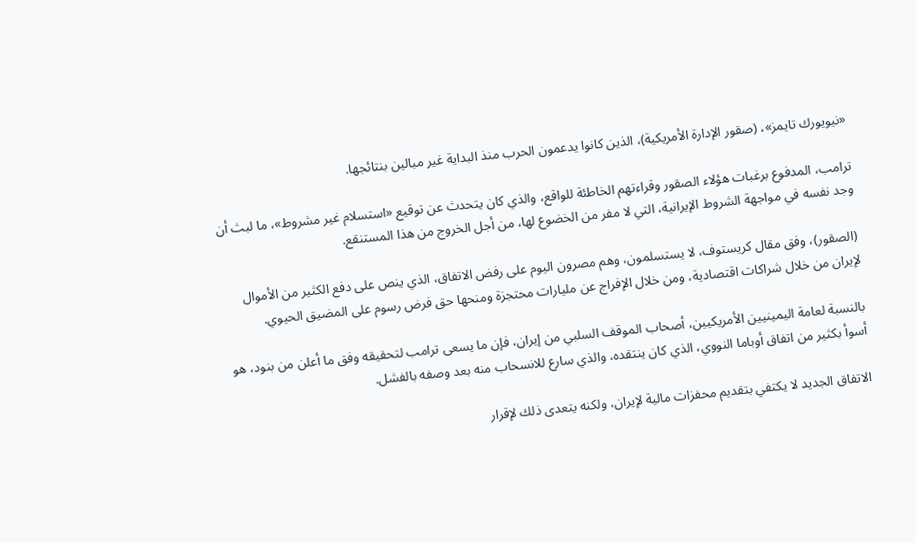«نيويورك تايمز»، (صقور الإدارة الأمريكية)، الذين كانوا يدعمون الحرب منذ البداية غير مبالين بنتائجها.

ترامب، المدفوع برغبات هؤلاء الصقور وقراءتهم الخاطئة للواقع، والذي كان يتحدث عن توقيع «استسلام غير مشروط»، ما لبث أن وجد نفسه في مواجهة الشروط الإيرانية، التي لا مفر من الخضوع لها، من أجل الخروج من هذا المستنقع.

(الصقور)، وفق مقال كريستوف، لا يستسلمون، وهم مصرون اليوم على رفض الاتفاق، الذي ينص على دفع الكثير من الأموال لإيران من خلال شراكات اقتصادية، ومن خلال الإفراج عن مليارات محتجزة ومنحها حق فرض رسوم على المضيق الحيوي.

بالنسبة لعامة اليمينيين الأمريكيين، أصحاب الموقف السلبي من إيران، فإن ما يسعى ترامب لتحقيقه وفق ما أعلن من بنود، هو أسوأ بكثير من اتفاق أوباما النووي، الذي كان ينتقده، والذي سارع للانسحاب منه بعد وصفه بالفشل.

الاتفاق الجديد لا يكتفي بتقديم محفزات مالية لإيران، ولكنه يتعدى ذلك لإقرار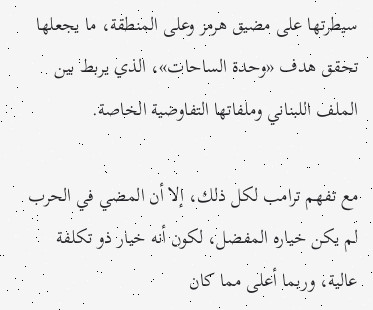سيطرتها على مضيق هرمز وعلى المنطقة، ما يجعلها تحقق هدف «وحدة الساحات»، الذي يربط بين الملف اللبناني وملفاتها التفاوضية الخاصة.

مع تفهم ترامب لكل ذلك، إلا أن المضي في الحرب لم يكن خياره المفضل، لكون أنه خيار ذو تكلفة عالية، وربما أعلى مما كان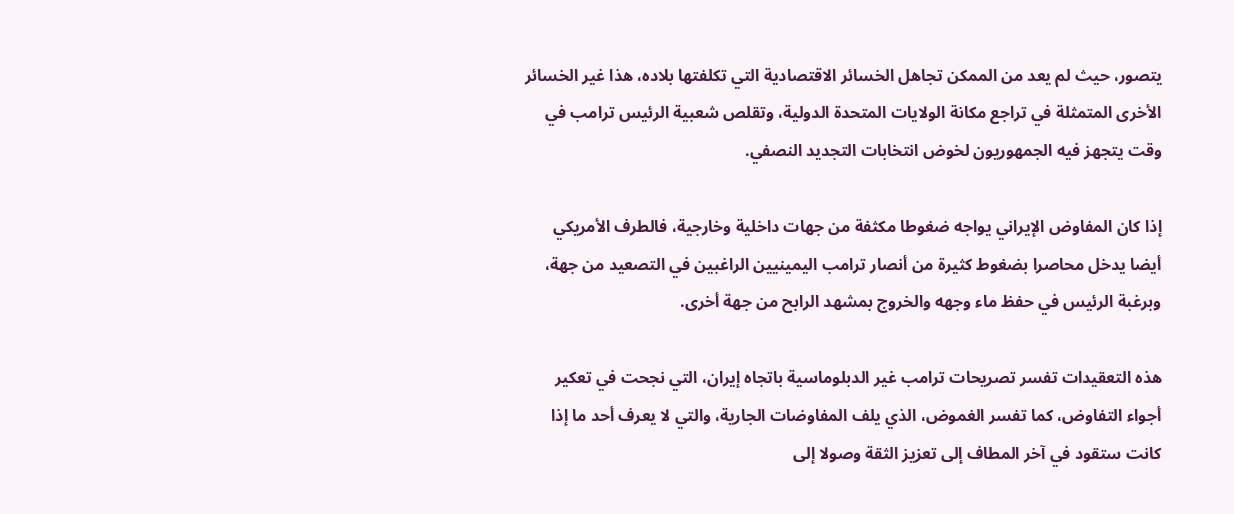يتصور، حيث لم يعد من الممكن تجاهل الخسائر الاقتصادية التي تكلفتها بلاده، هذا غير الخسائر الأخرى المتمثلة في تراجع مكانة الولايات المتحدة الدولية، وتقلص شعبية الرئيس ترامب في وقت يتجهز فيه الجمهوريون لخوض انتخابات التجديد النصفي.

إذا كان المفاوض الإيراني يواجه ضغوطا مكثفة من جهات داخلية وخارجية، فالطرف الأمريكي أيضا يدخل محاصرا بضغوط كثيرة من أنصار ترامب اليمينيين الراغبين في التصعيد من جهة، وبرغبة الرئيس في حفظ ماء وجهه والخروج بمشهد الرابح من جهة أخرى.

هذه التعقيدات تفسر تصريحات ترامب غير الدبلوماسية باتجاه إيران، التي نجحت في تعكير أجواء التفاوض، كما تفسر الغموض، الذي يلف المفاوضات الجارية، والتي لا يعرف أحد ما إذا كانت ستقود في آخر المطاف إلى تعزيز الثقة وصولا إلى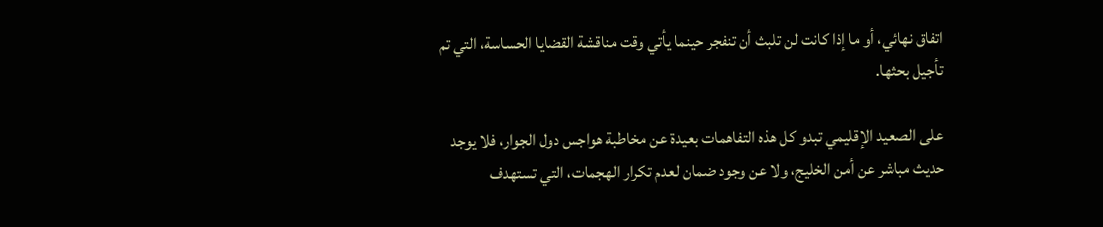اتفاق نهائي، أو ما إذا كانت لن تلبث أن تنفجر حينما يأتي وقت مناقشة القضايا الحساسة، التي تم تأجيل بحثها.

على الصعيد الإقليمي تبدو كل هذه التفاهمات بعيدة عن مخاطبة هواجس دول الجوار، فلا يوجد حديث مباشر عن أمن الخليج، ولا عن وجود ضمان لعدم تكرار الهجمات، التي تستهدف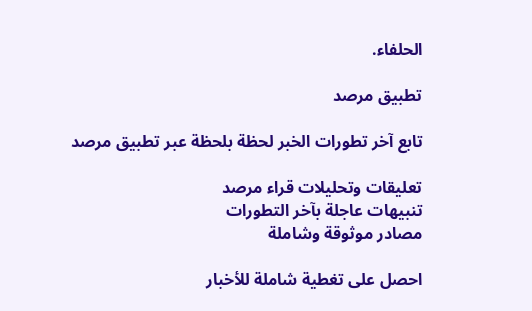الحلفاء.

تطبيق مرصد

تابع آخر تطورات الخبر لحظة بلحظة عبر تطبيق مرصد

تعليقات وتحليلات قراء مرصد
تنبيهات عاجلة بآخر التطورات
مصادر موثوقة وشاملة

احصل على تغطية شاملة للأخبار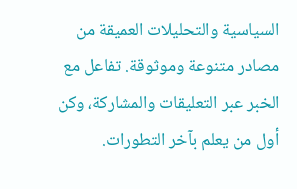السياسية والتحليلات العميقة من مصادر متنوعة وموثوقة. تفاعل مع الخبر عبر التعليقات والمشاركة، وكن أول من يعلم بآخر التطورات.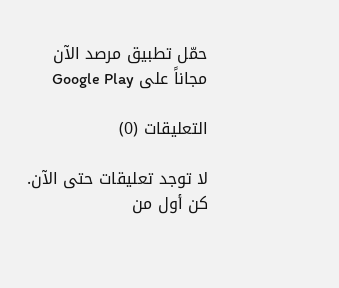حمّل تطبيق مرصد الآن مجاناً على Google Play

التعليقات (0)

لا توجد تعليقات حتى الآن. كن أول من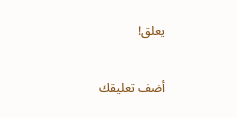يعلق!

أضف تعليقك